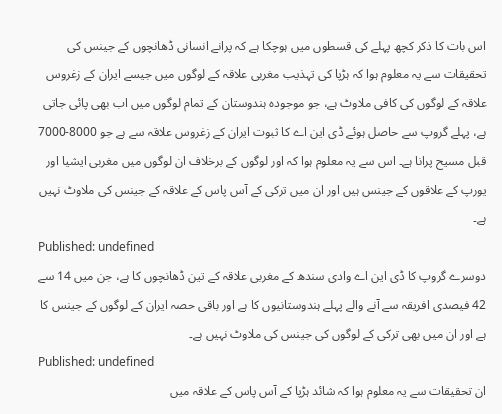اس بات کا ذکر کچھ پہلے کی قسطوں میں ہوچکا ہے کہ پرانے انسانی ڈھانچوں کے جینس کی تحقیقات سے یہ معلوم ہوا کہ ہڑپا کی تہذیب مغربی علاقہ کے لوگوں میں جیسے ایران کے زغروس علاقہ کے لوگوں کی کافی ملاوٹ ہے، جو موجودہ ہندوستان کے تمام لوگوں میں اب بھی پائی جاتی ہے، پہلے گروپ سے حاصل ہوئے ڈی این اے کا ثبوت ایران کے زغروس علاقہ سے ہے جو 8000-7000 قبل مسیح پرانا ہے۔ اس سے یہ معلوم ہوا کہ اور لوگوں کے برخلاف ان لوگوں میں مغربی ایشیا اور یورپ کے علاقوں کے جینس ہیں اور ان میں ترکی کے آس پاس کے علاقہ کے جینس کی ملاوٹ نہیں ہے۔
Published: undefined
دوسرے گروپ کا ڈی این اے وادی سندھ کے مغربی علاقہ کے تین ڈھانچوں کا ہے، جن میں 14 سے 42 فیصدی افریقہ سے آنے والے پہلے ہندوستانیوں کا ہے اور باقی حصہ ایران کے لوگوں کے جینس کا ہے اور ان میں بھی ترکی کے لوگوں کی جینس کی ملاوٹ نہیں ہے۔
Published: undefined
ان تحقیقات سے یہ معلوم ہوا کہ شائد ہڑپا کے آس پاس کے علاقہ میں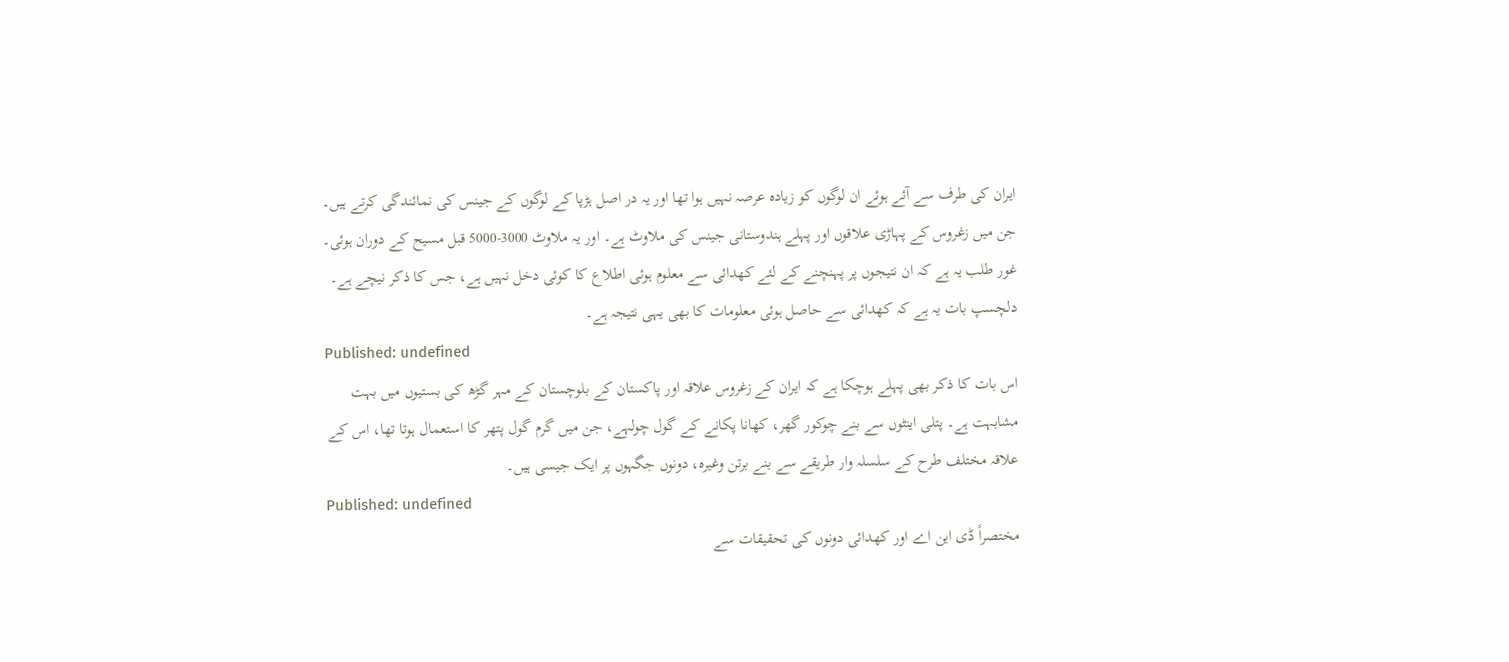ایران کی طرف سے آئے ہوئے ان لوگوں کو زیادہ عرصہ نہیں ہوا تھا اور یہ در اصل ہڑپا کے لوگوں کے جینس کی نمائندگی کرتے ہیں۔ جن میں زغروس کے پہاڑی علاقوں اور پہلے ہندوستانی جینس کی ملاوٹ ہے۔ اور یہ ملاوٹ 3000-5000 قبل مسیح کے دوران ہوئی۔ غور طلب یہ ہے کہ ان نتیجوں پر پہنچنے کے لئے کھدائی سے معلوم ہوئی اطلاع کا کوئی دخل نہیں ہے، جس کا ذکر نیچے ہے۔ دلچسپ بات یہ ہے کہ کھدائی سے حاصل ہوئی معلومات کا بھی یہی نتیجہ ہے۔
Published: undefined
اس بات کا ذکر بھی پہلے ہوچکا ہے کہ ایران کے زغروس علاقہ اور پاکستان کے بلوچستان کے مہر گڑھ کی بستیوں میں بہت مشابہت ہے۔ پتلی اینٹوں سے بنے چوکور گھر، کھانا پکانے کے گول چولہے، جن میں گرم گول پتھر کا استعمال ہوتا تھا، اس کے علاقہ مختلف طرح کے سلسلہ وار طریقے سے بنے برتن وغیرہ، دونوں جگہوں پر ایک جیسی ہیں۔
Published: undefined
مختصراً ڈی این اے اور کھدائی دونوں کی تحقیقات سے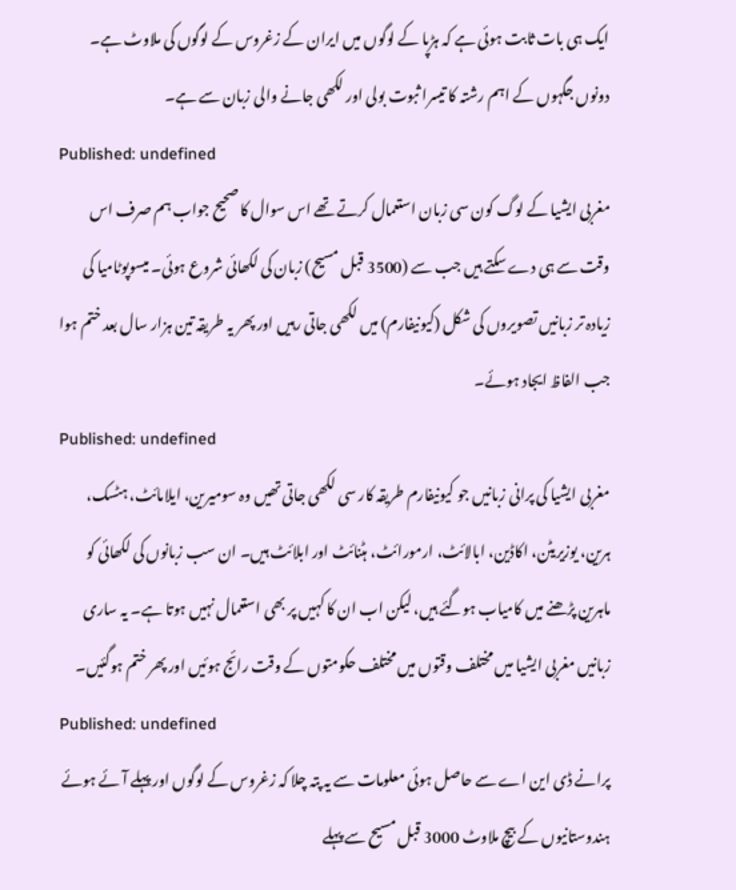ایک ہی بات ثابت ہوئی ہے کہ ہڑپا کے لوگوں میں ایران کے زغروس کے لوگوں کی ملاوٹ ہے۔ دونوں جگہوں کے اہم رشتہ کا تیسرا ثبوت بولی اور لکھی جانے والی زبان سے ہے۔
Published: undefined
مغربی ایشیا کے لوگ کون سی زبان استعمال کرتے تھے اس سوال کا صحیح جواب ہم صرف اس وقت سے ہی دے سکتے ہیں جب سے (3500 قبل مسیح) زبان کی لکھائی شروع ہوئی۔ میسوپوٹامیا کی زیادہ تر زبانیں تصویروں کی شکل (کیونیفارم) میں لکھی جاتی رہیں اور پھر یہ طریقہ تین ہزار سال بعد ختم ہوا جب الفاظ ایجاد ہوئے۔
Published: undefined
مغربی ایشیا کی پرانی زبانیں جو کیونیفارم طریقہ کار سی لکھی جاتی تھیں وہ سومیرین، ایلامائٹ، ہٹسک، ہرین، یوزیریٹن، اکاڈین، ابالائٹ، ارمورائٹ، ہٹنائٹ اور ابلائٹ ہیں۔ ان سب زبانوں کی لکھائی کو ماہرین پڑھنے میں کامیاب ہوگئے ہیں، لیکن اب ان کا کہیں پر بھی استعمال نہیں ہوتا ہے۔ یہ ساری زبانیں مغربی ایشیا میں مختلف وقتوں میں مختلف حکومتوں کے وقت رائج ہوئیں اور پھر ختم ہوگئیں۔
Published: undefined
پرانے ڈی این اے سے حاصل ہوئی معلومات سے یہ پتہ چلا کہ زغروس کے لوگوں اور پہلے آئے ہوئے ہندوستانیوں کے بیچ ملاوٹ 3000 قبل مسیح سے پہلے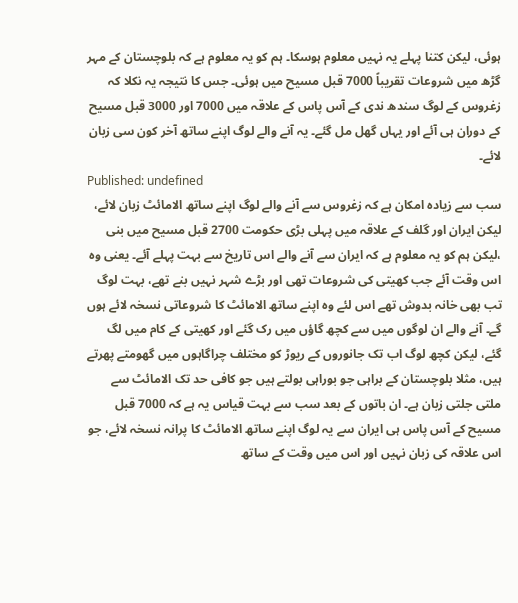ہوئی، لیکن کتنا پہلے یہ نہیں معلوم ہوسکا۔ ہم کو یہ معلوم ہے کہ بلوچستان کے مہر گڑھ میں شروعات تقریباً 7000 قبل مسیح میں ہوئی۔ جس کا نتیجہ یہ نکلا کہ زغروس کے لوگ سندھ ندی کے آس پاس کے علاقہ میں 7000 اور 3000 قبل مسیح کے دوران ہی آئے اور یہاں گھل مل گئے۔ یہ آنے والے لوگ اپنے ساتھ آخر کون سی زبان لائے۔
Published: undefined
سب سے زیادہ امکان ہے کہ زغروس سے آنے والے لوگ اپنے ساتھ الامائٹ زبان لائے، لیکن ایران اور گلف کے علاقہ میں پہلی بڑی حکومت 2700 قبل مسیح میں بنی ،لیکن ہم کو یہ معلوم ہے کہ ایران سے آنے والے اس تاریخ سے بہت پہلے آئے۔ یعنی وہ اس وقت آئے جب کھیتی کی شروعات تھی اور بڑے شہر نہیں بنے تھے، بہت لوگ تب بھی خانہ بدوش تھے اس لئے وہ اپنے ساتھ الامائٹ کا شروعاتی نسخہ لائے ہوں گے۔ آنے والے ان لوگوں میں سے کچھ گاؤں میں رک گئے اور کھیتی کے کام میں لگ گئے، لیکن کچھ لوگ اب تک جانوروں کے ریوڑ کو مختلف چراگاہوں میں گھومتے پھرتے ہیں، مثلا بلوچستان کے براہی جو بوراہی بولتے ہیں جو کافی حد تک الامائٹ سے ملتی جلتی زبان ہے۔ ان باتوں کے بعد سب سے بہت قیاس یہ ہے کہ 7000 قبل مسیح کے آس پاس ہی ایران سے یہ لوگ اپنے ساتھ الامائٹ کا پرانہ نسخہ لائے، جو اس علاقہ کی زبان نہیں اور اس میں وقت کے ساتھ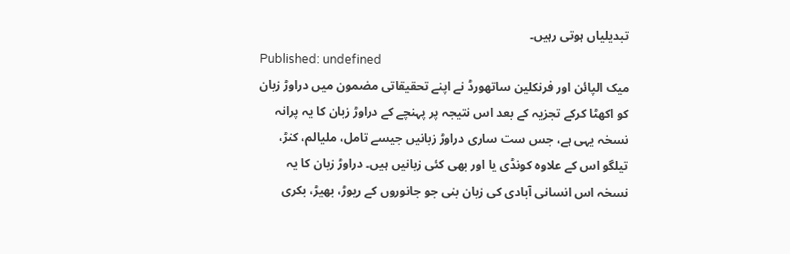تبدیلیاں ہوتی رہیں۔
Published: undefined
میک الپائن اور فرنکلین ساتھورڈ نے اپنے تحقیقاتی مضمون میں دراوڑ زبان کو اکھٹا کرکے تجزیہ کے بعد اس نتیجہ پر پہنچے کے دراوڑ زبان کا یہ پرانہ نسخہ یہی ہے، جس ست ساری دراوڑ زبانیں جیسے تامل، ملیالم، کنڑ، تیلگو اس کے علاوہ کونڈی یا اور بھی کئی زبانیں ہیں۔ دراوڑ زبان کا یہ نسخہ اس انسانی آبادی کی زبان بنی جو جانوروں کے ریوڑ، بھیڑ، بکری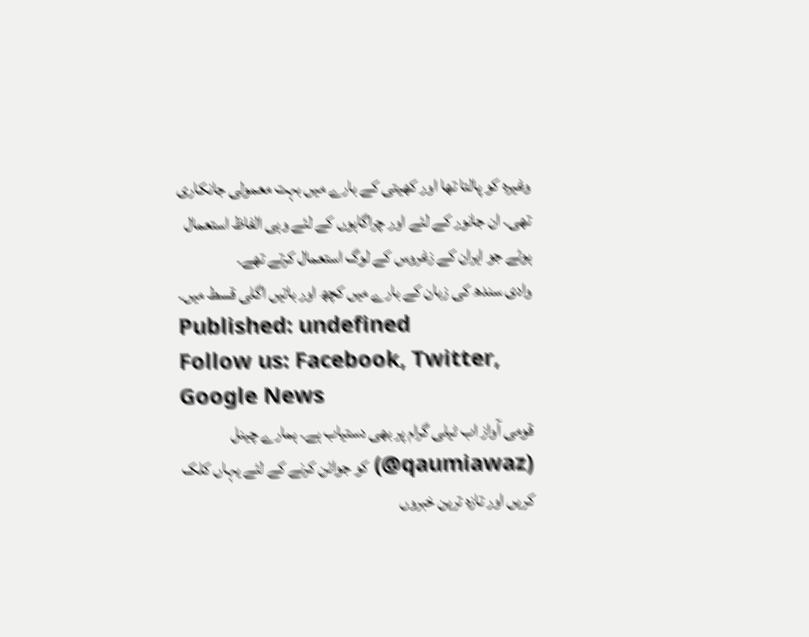وغیرہ کو پالتا تھا اور کھیتی کے بارے میں بہت معمولی جانکاری تھی۔ ان جانور کے لئے اور چراگاہوں کے لئے وہی الفاظ استعمال ہوئے جو ایران کے زغروس کے لوگ استعمال کرتے تھے۔
وادی سندھ کی زبان کے بارے میں کچھ اور باتیں اگلی قسط میں۔
Published: undefined
Follow us: Facebook, Twitter, Google News
قومی آواز اب ٹیلی گرام پر بھی دستیاب ہے۔ ہمارے چینل (qaumiawaz@) کو جوائن کرنے کے لئے یہاں کلک کریں اور تازہ ترین خبروں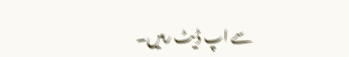سے اپ ڈیٹ رہیں۔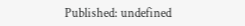Published: undefined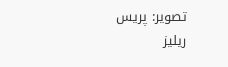تصویر: پریس ریلیز